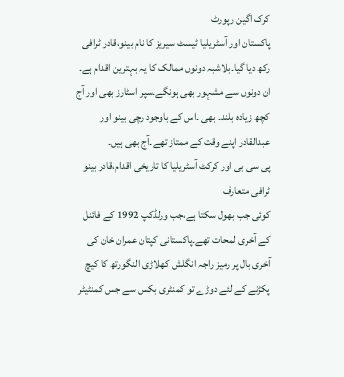کرک اگین رپورٹ
پاکستان اور آسٹریلیا ٹیسٹ سیریز کا نام بینو،قادر ٹرافی رکھ دیا گیا۔بلاشبہ دونوں ممالک کا یہ بہترین اقدام ہے۔
ان دونوں سے مشہور بھی ہونگے۔سپر اسٹارز بھی اور آج کچھ زیادہ بلند۔ بھی ۔اس کے باوجود رچی بینو اور عبدالقادر اپنے وقت کے ممتاز تھے۔آج بھی ہیں۔
پی سی بی اور کرکٹ آسٹریلیا کا تاریخی اقدام،قادر بینو ٹرافی متعارف
کوئی جب بھول سکتا ہے،جب ورلڈکپ 1992 کے فائنل کے آخری لمحات تھے۔پاکستانی کپتان عمران خان کی آخری بال پر رمیز راجہ انگلش کھلاڑی النگورتھ کا کیچ پکڑنے کے لئے دوڑے تو کمنٹری بکس سے جس کمنٹیٹر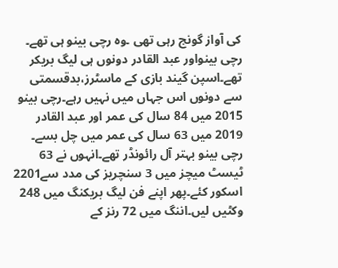کی آواز گونج رہی تھی ۔وہ رچی بینو ہی تھے۔
رچی بینواور عبد القادر دونوں ہی لیگ بریکر تھے۔اسپن گیند بازی کے ماسٹرز،بدقسمتی سے دونوں اس جہاں میں نہیں رہے۔رچی بینو 2015 میں 84 سال کی عمر اور عبد القادر 2019 میں 63 سال کی عمر میں چل بسے۔
رچی بینو بہتر آل رائونڈر تھے۔انہوں نے 63 ٹیسٹ میچز میں 3 سنچریز کی مدد سے2201 اسکور کئے۔پھر اپنے فن لیگ بریکنگ میں 248 وکٹیں لیں۔اننگ میں 72 رنز کے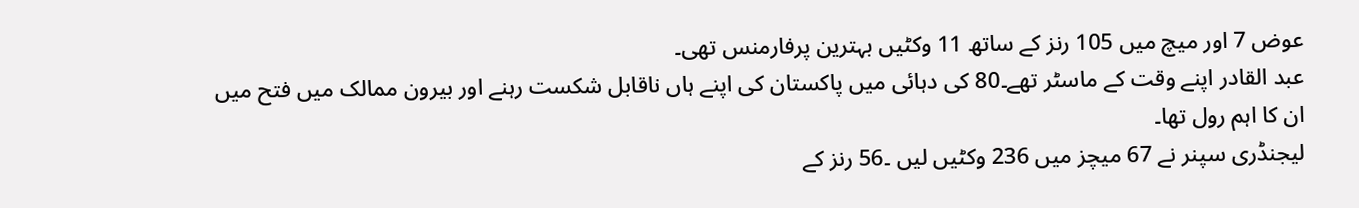عوض 7 اور میچ میں 105 رنز کے ساتھ 11 وکٹیں بہترین پرفارمنس تھی۔
عبد القادر اپنے وقت کے ماسٹر تھے۔80 کی دہائی میں پاکستان کی اپنے ہاں ناقابل شکست رہنے اور بیرون ممالک میں فتح میں ان کا اہم رول تھا۔
لیجنڈری سپنر نے 67 میچز میں 236 وکٹیں لیں ۔56 رنز کے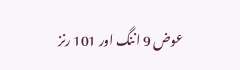عوض 9 اننگ اور 101 رنز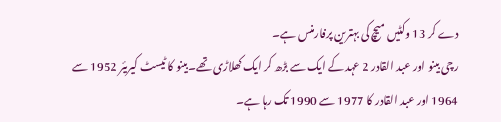دے کر 13 وکٹیں میچ کی بہترین پرفارمنس ہے۔
رچی بینو اور عبد القادر 2 عہد کے ایک سے بڑھ کر ایک کھلاڑی تھے۔بینو کا ٹیسٹ کیریئر 1952 سے 1964 اور عبد القادر کا 1977 سے 1990 تک رہا ہے۔